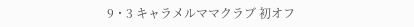9・3 キャラメルママクラブ 初オフ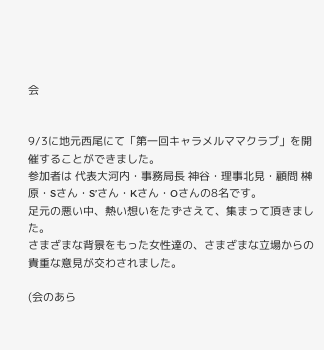会


9/3に地元西尾にて「第一回キャラメルママクラブ」を開催することができました。
参加者は 代表大河内・事務局長 神谷・理事北見・顧問 榊原・Sさん・S’さん・Kさん・Oさんの8名です。
足元の悪い中、熱い想いをたずさえて、集まって頂きました。
さまざまな背景をもった女性達の、さまざまな立場からの貴重な意見が交わされました。

(会のあら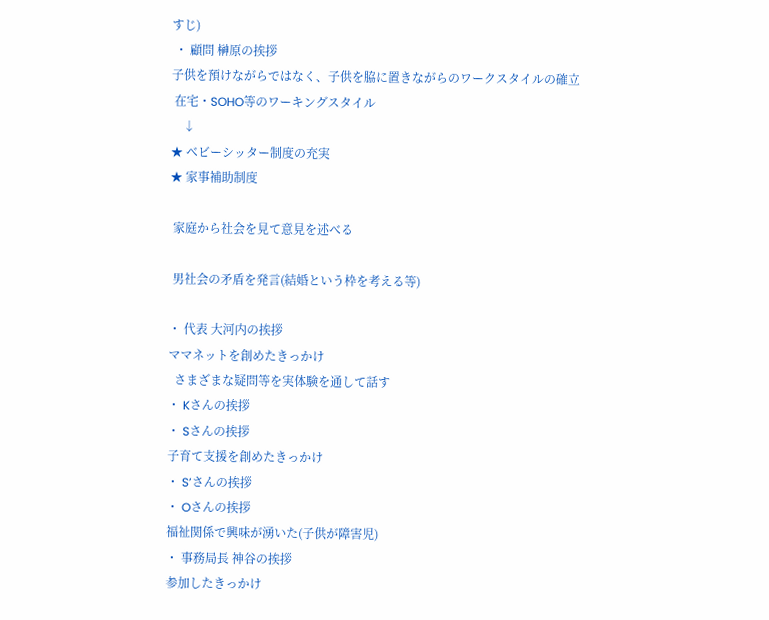すじ)
 ・ 顧問 榊原の挨拶
子供を預けながらではなく、子供を脇に置きながらのワークスタイルの確立
 在宅・SOHO等のワーキングスタイル
    ↓
★ ベビーシッター制度の充実
★ 家事補助制度

 家庭から社会を見て意見を述べる

 男社会の矛盾を発言(結婚という枠を考える等)

・ 代表 大河内の挨拶
ママネットを創めたきっかけ
  さまざまな疑問等を実体験を通して話す
・ Kさんの挨拶
・ Sさんの挨拶
子育て支援を創めたきっかけ
・ S’さんの挨拶
・ Oさんの挨拶
福祉関係で興味が湧いた(子供が障害児)
・ 事務局長 神谷の挨拶
参加したきっかけ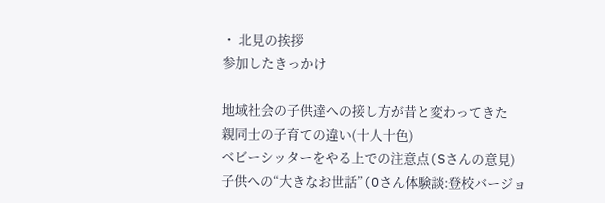・ 北見の挨拶
参加したきっかけ

地域社会の子供達への接し方が昔と変わってきた
親同士の子育ての違い(十人十色)
ベビーシッターをやる上での注意点(Sさんの意見)
子供への“大きなお世話”(Oさん体験談:登校バージョ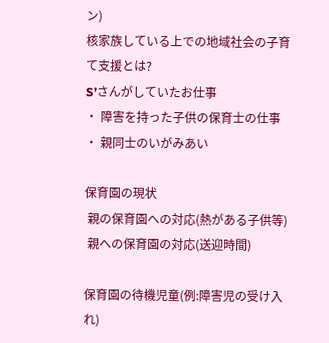ン)
核家族している上での地域社会の子育て支援とは?
S’さんがしていたお仕事
・ 障害を持った子供の保育士の仕事
・ 親同士のいがみあい

保育園の現状
 親の保育園への対応(熱がある子供等)
 親への保育園の対応(送迎時間)

保育園の待機児童(例:障害児の受け入れ)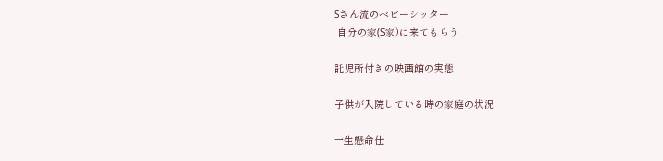Sさん流のベビーシッター
 自分の家(S家)に来てもらう

託児所付きの映画館の実態

子供が入院している時の家庭の状況

一生懸命仕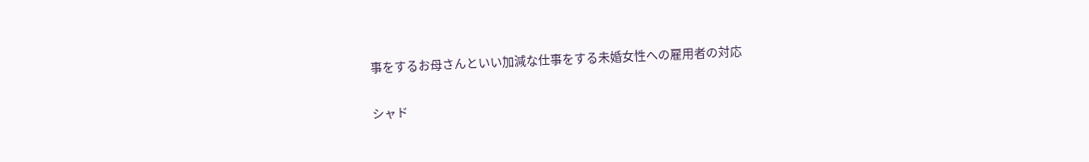事をするお母さんといい加減な仕事をする未婚女性への雇用者の対応

シャド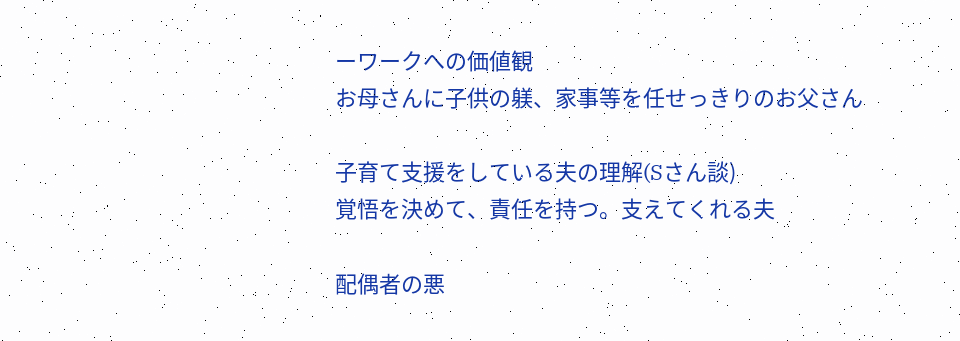ーワークへの価値観
お母さんに子供の躾、家事等を任せっきりのお父さん

子育て支援をしている夫の理解(Sさん談)
覚悟を決めて、責任を持つ。支えてくれる夫

配偶者の悪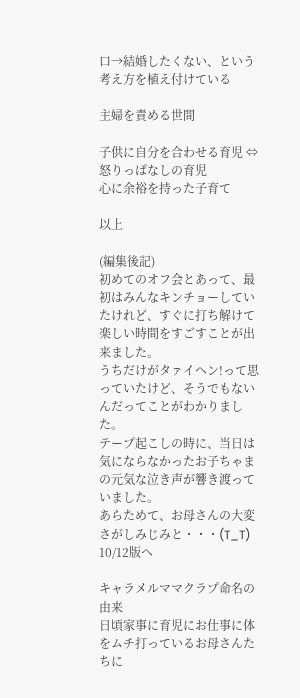口→結婚したくない、という考え方を植え付けている

主婦を責める世間

子供に自分を合わせる育児 ⇔ 怒りっぱなしの育児
心に余裕を持った子育て

以上

(編集後記)
初めてのオフ会とあって、最初はみんなキンチョーしていたけれど、すぐに打ち解けて楽しい時間をすごすことが出来ました。
うちだけがタァイヘン!って思っていたけど、そうでもないんだってことがわかりました。
テープ起こしの時に、当日は気にならなかったお子ちゃまの元気な泣き声が響き渡っていました。
あらためて、お母さんの大変さがしみじみと・・・(T_T)    10/12版へ

キャラメルママクラプ命名の由来
日頃家事に育児にお仕事に体をムチ打っているお母さんたちに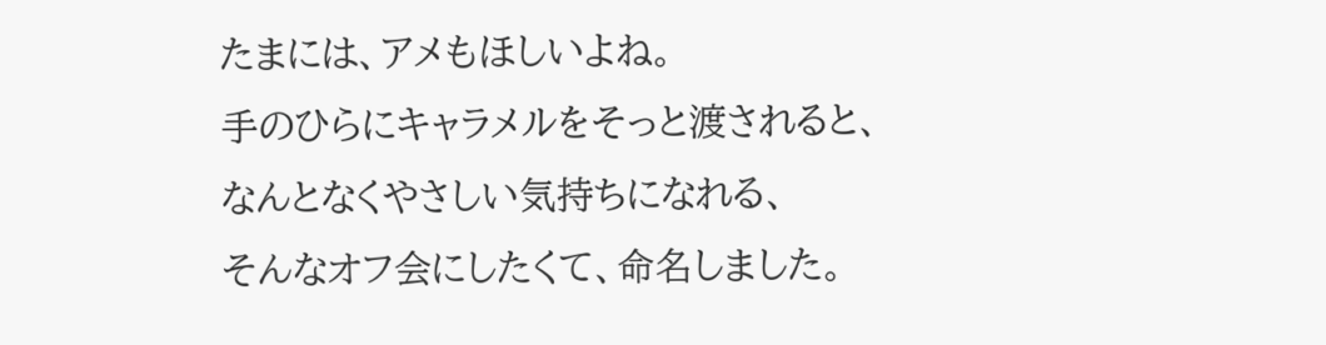たまには、アメもほしいよね。
手のひらにキャラメルをそっと渡されると、
なんとなくやさしい気持ちになれる、
そんなオフ会にしたくて、命名しました。